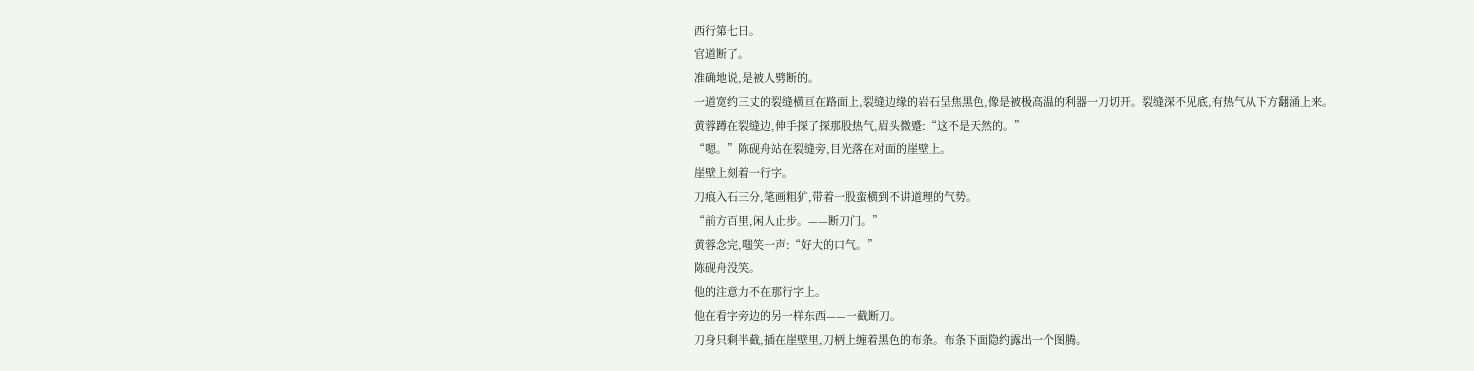西行第七日。
官道断了。
准确地说,是被人劈断的。
一道宽约三丈的裂缝横亘在路面上,裂缝边缘的岩石呈焦黑色,像是被极高温的利器一刀切开。裂缝深不见底,有热气从下方翻涌上来。
黄蓉蹲在裂缝边,伸手探了探那股热气,眉头微蹙:“这不是天然的。”
“嗯。”陈砚舟站在裂缝旁,目光落在对面的崖壁上。
崖壁上刻着一行字。
刀痕入石三分,笔画粗犷,带着一股蛮横到不讲道理的气势。
“前方百里,闲人止步。——断刀门。”
黄蓉念完,嗤笑一声:“好大的口气。”
陈砚舟没笑。
他的注意力不在那行字上。
他在看字旁边的另一样东西——一截断刀。
刀身只剩半截,插在崖壁里,刀柄上缠着黑色的布条。布条下面隐约露出一个图腾。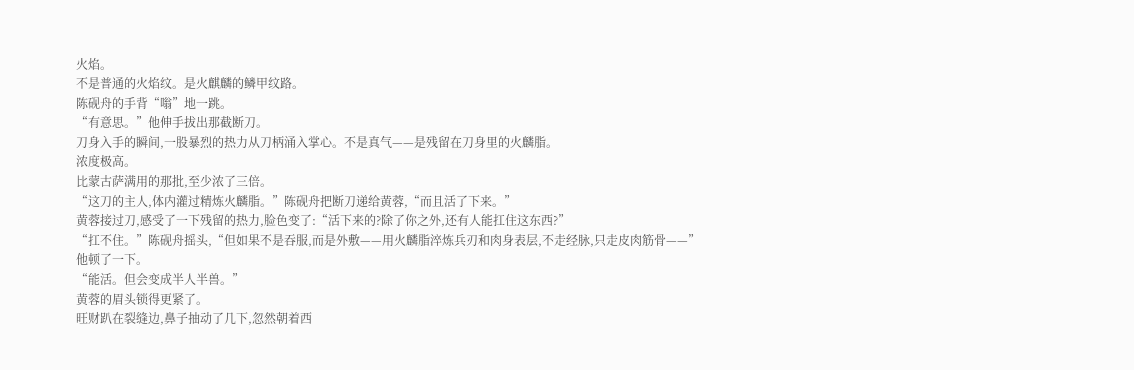火焰。
不是普通的火焰纹。是火麒麟的鳞甲纹路。
陈砚舟的手背“嗡”地一跳。
“有意思。”他伸手拔出那截断刀。
刀身入手的瞬间,一股暴烈的热力从刀柄涌入掌心。不是真气——是残留在刀身里的火麟脂。
浓度极高。
比蒙古萨满用的那批,至少浓了三倍。
“这刀的主人,体内灌过精炼火麟脂。”陈砚舟把断刀递给黄蓉,“而且活了下来。”
黄蓉接过刀,感受了一下残留的热力,脸色变了:“活下来的?除了你之外,还有人能扛住这东西?”
“扛不住。”陈砚舟摇头,“但如果不是吞服,而是外敷——用火麟脂淬炼兵刃和肉身表层,不走经脉,只走皮肉筋骨——”
他顿了一下。
“能活。但会变成半人半兽。”
黄蓉的眉头锁得更紧了。
旺财趴在裂缝边,鼻子抽动了几下,忽然朝着西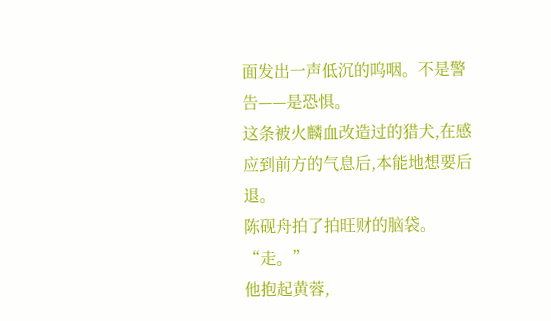面发出一声低沉的呜咽。不是警告——是恐惧。
这条被火麟血改造过的猎犬,在感应到前方的气息后,本能地想要后退。
陈砚舟拍了拍旺财的脑袋。
“走。”
他抱起黄蓉,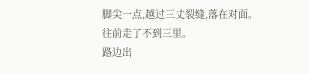脚尖一点,越过三丈裂缝,落在对面。
往前走了不到三里。
路边出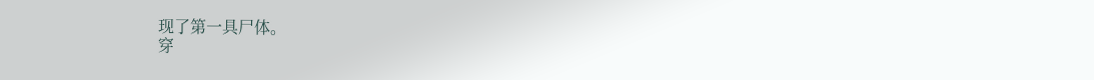现了第一具尸体。
穿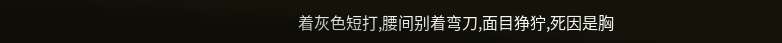着灰色短打,腰间别着弯刀,面目狰狞,死因是胸